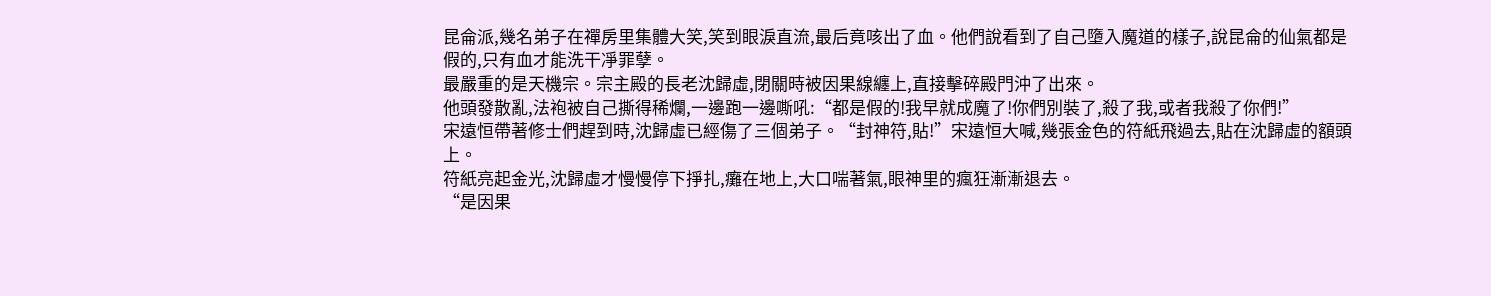昆侖派,幾名弟子在禪房里集體大笑,笑到眼淚直流,最后竟咳出了血。他們說看到了自己墮入魔道的樣子,說昆侖的仙氣都是假的,只有血才能洗干凈罪孽。
最嚴重的是天機宗。宗主殿的長老沈歸虛,閉關時被因果線纏上,直接擊碎殿門沖了出來。
他頭發散亂,法袍被自己撕得稀爛,一邊跑一邊嘶吼:“都是假的!我早就成魔了!你們別裝了,殺了我,或者我殺了你們!”
宋遠恒帶著修士們趕到時,沈歸虛已經傷了三個弟子。“封神符,貼!”宋遠恒大喊,幾張金色的符紙飛過去,貼在沈歸虛的額頭上。
符紙亮起金光,沈歸虛才慢慢停下掙扎,癱在地上,大口喘著氣,眼神里的瘋狂漸漸退去。
“是因果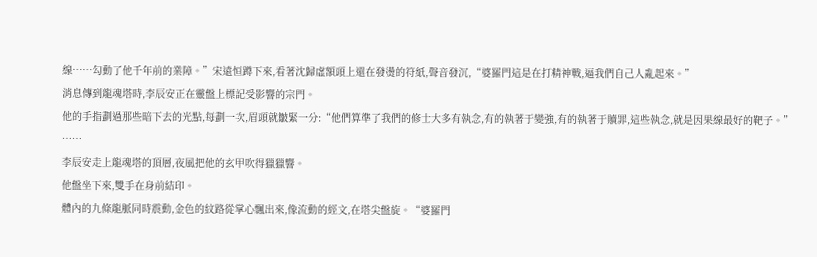線……勾動了他千年前的業障。”宋遠恒蹲下來,看著沈歸虛額頭上還在發燙的符紙,聲音發沉,“婆羅門這是在打精神戰,逼我們自己人亂起來。”
消息傳到龍魂塔時,李辰安正在靈盤上標記受影響的宗門。
他的手指劃過那些暗下去的光點,每劃一次,眉頭就皺緊一分:“他們算準了我們的修士大多有執念,有的執著于變強,有的執著于贖罪,這些執念,就是因果線最好的靶子。”
……
李辰安走上龍魂塔的頂層,夜風把他的玄甲吹得獵獵響。
他盤坐下來,雙手在身前結印。
體內的九條龍脈同時震動,金色的紋路從掌心飄出來,像流動的經文,在塔尖盤旋。“婆羅門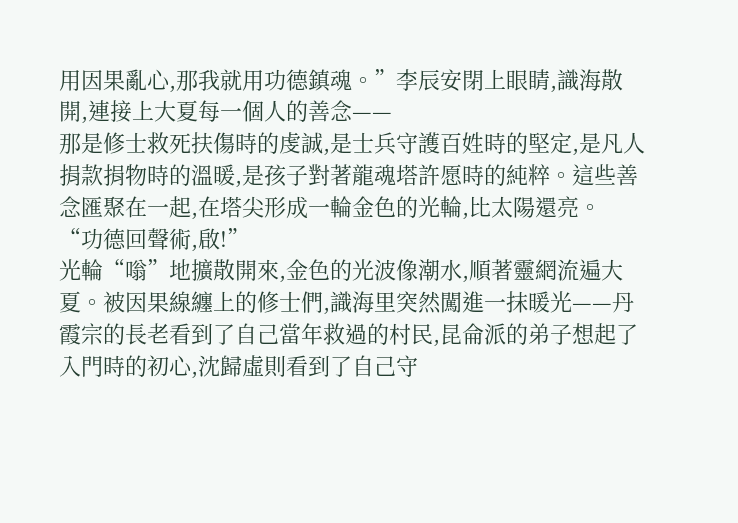用因果亂心,那我就用功德鎮魂。”李辰安閉上眼睛,識海散開,連接上大夏每一個人的善念——
那是修士救死扶傷時的虔誠,是士兵守護百姓時的堅定,是凡人捐款捐物時的溫暖,是孩子對著龍魂塔許愿時的純粹。這些善念匯聚在一起,在塔尖形成一輪金色的光輪,比太陽還亮。
“功德回聲術,啟!”
光輪“嗡”地擴散開來,金色的光波像潮水,順著靈網流遍大夏。被因果線纏上的修士們,識海里突然闖進一抹暖光——丹霞宗的長老看到了自己當年救過的村民,昆侖派的弟子想起了入門時的初心,沈歸虛則看到了自己守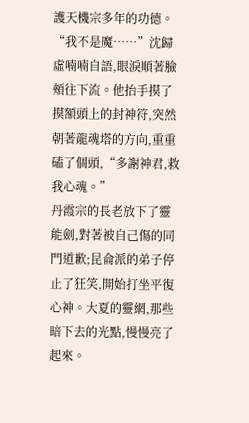護天機宗多年的功德。
“我不是魔……”沈歸虛喃喃自語,眼淚順著臉頰往下流。他抬手摸了摸額頭上的封神符,突然朝著龍魂塔的方向,重重磕了個頭,“多謝神君,救我心魂。”
丹霞宗的長老放下了靈能劍,對著被自己傷的同門道歉;昆侖派的弟子停止了狂笑,開始打坐平復心神。大夏的靈網,那些暗下去的光點,慢慢亮了起來。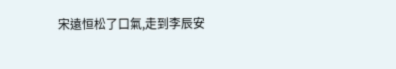宋遠恒松了口氣,走到李辰安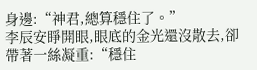身邊:“神君,總算穩住了。”
李辰安睜開眼,眼底的金光還沒散去,卻帶著一絲凝重:“穩住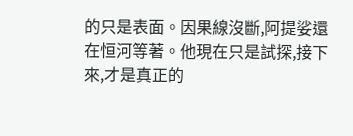的只是表面。因果線沒斷,阿提娑還在恒河等著。他現在只是試探,接下來,才是真正的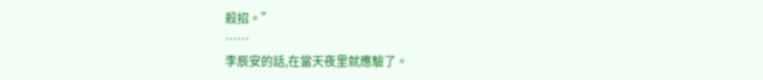殺招。”
……
李辰安的話,在當天夜里就應驗了。